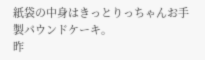紙袋の中身はきっとりっちゃんお手製パウンドケーキ。
昨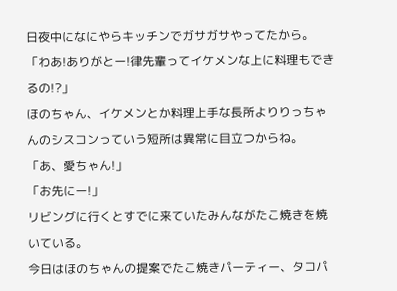日夜中になにやらキッチンでガサガサやってたから。
「わあ!ありがとー!律先輩ってイケメンな上に料理もできるの!?」
ほのちゃん、イケメンとか料理上手な長所よりりっちゃんのシスコンっていう短所は異常に目立つからね。
「あ、愛ちゃん!」
「お先にー!」
リビングに行くとすでに来ていたみんながたこ焼きを焼いている。
今日はほのちゃんの提案でたこ焼きパーティー、タコパ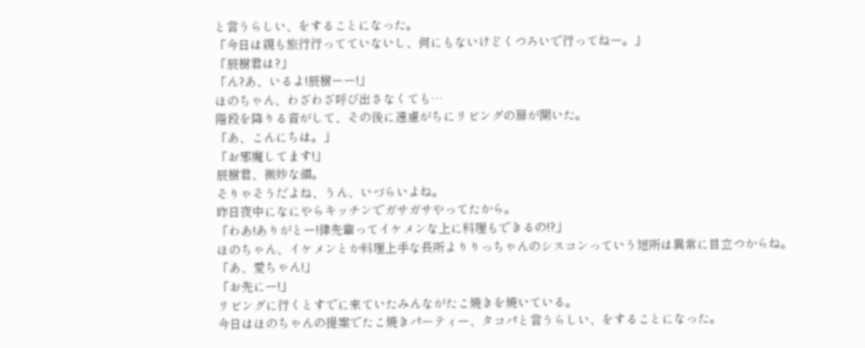と言うらしい、をすることになった。
「今日は親も旅行行ってていないし、何にもないけどくつろいで行ってねー。」
「辰樹君は?」
「ん?あ、いるよ!辰樹ーー!」
ほのちゃん、わざわざ呼び出さなくても…
階段を降りる音がして、その後に遠慮がちにリビングの扉が開いた。
「あ、こんにちは。」
「お邪魔してます!」
辰樹君、微妙な顔。
そりゃそうだよね、うん、いづらいよね。
昨日夜中になにやらキッチンでガサガサやってたから。
「わあ!ありがとー!律先輩ってイケメンな上に料理もできるの!?」
ほのちゃん、イケメンとか料理上手な長所よりりっちゃんのシスコンっていう短所は異常に目立つからね。
「あ、愛ちゃん!」
「お先にー!」
リビングに行くとすでに来ていたみんながたこ焼きを焼いている。
今日はほのちゃんの提案でたこ焼きパーティー、タコパと言うらしい、をすることになった。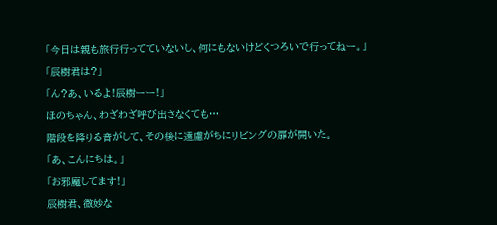「今日は親も旅行行ってていないし、何にもないけどくつろいで行ってねー。」
「辰樹君は?」
「ん?あ、いるよ!辰樹ーー!」
ほのちゃん、わざわざ呼び出さなくても…
階段を降りる音がして、その後に遠慮がちにリビングの扉が開いた。
「あ、こんにちは。」
「お邪魔してます!」
辰樹君、微妙な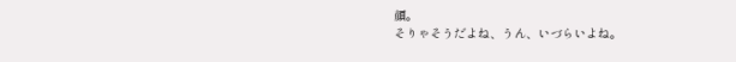顔。
そりゃそうだよね、うん、いづらいよね。